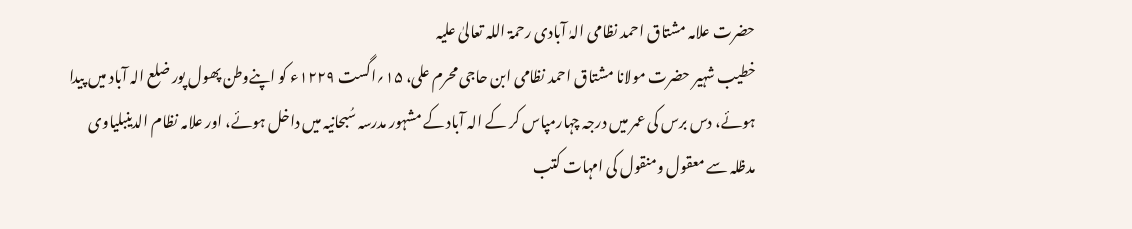حضرت علامہ مشتاق احمد نظامی الہٰ آبادی رحمۃ اللہ تعالیٰ علیہ
خطیب شہیر حضرت مولانا مشتاق احمد نظامی ابن حاجی محرم علی، ۱۵؍اگست ۱۲۲۹ء کو اپنےوطن پھول پور ضلع الہ آباد میں پیدا ہوئے، دس برس کی عمر میں درجہ چہارمپاس کر کے الہ آباد کے مشہور مدرسہ سُبحانیہ میں داخل ہوئے، اور علامہ نظام الدینبلیاوی مدظلہ سے معقول ومنقول کی امہات کتب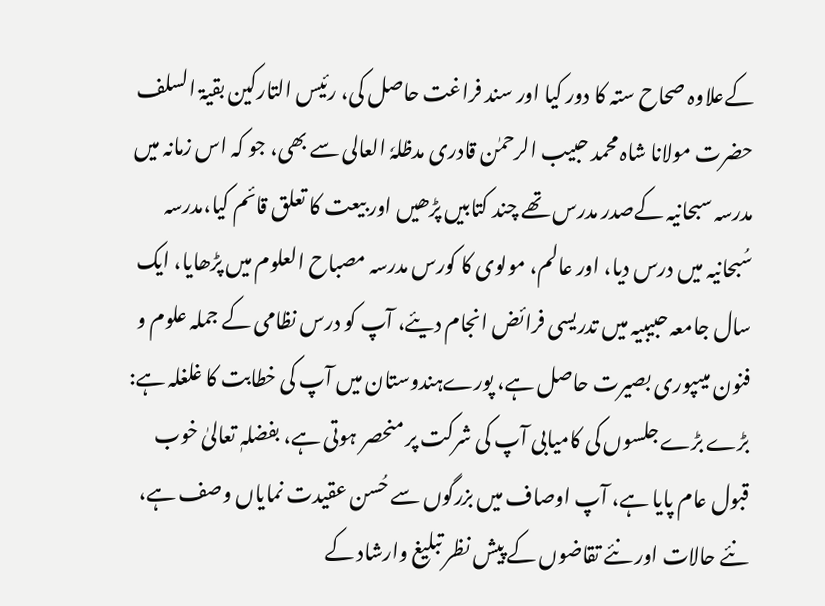کےعلاوہ صحاح ستہ کا دور کیا اور سند فراغت حاصل کی، رئیس التارکین بقیۃ السلف حضرت مولانا شاہ محمد حبیب الرحمٰن قادری مدظلہٗ العالی سے بھی، جو کہ اس زمانہ میں مدرسہ سبحانیہ کےصدر مدرس تھے چند کتابیں پڑھیں اور بیعت کا تعلق قائم کیا،مدرسہ سُبحانیہ میں درس دیا، اور عالم، مولوی کا کورس مدرسہ مصباح العلوم میں پڑھایا، ایک سال جامعہ حبیبیہ میں تدریسی فرائض انجام دیئے، آپ کو درس نظامی کے جملہ علوم و فنون میںپوری بصیرت حاصل ہے، پورےہندوستان میں آپ کی خطابت کا غلغلہ ہے: بڑے بڑے جلسوں کی کامیابی آپ کی شرکت پر منحصر ہوتی ہے، بفضلہٖ تعالیٰ خوب قبول عام پایا ہے، آپ اوصاف میں بزرگوں سے حُسن عقیدت نمایاں وصف ہے، نئے حالات اور نئے تقاضوں کے پیش نظر تبلیغ وارشاد کے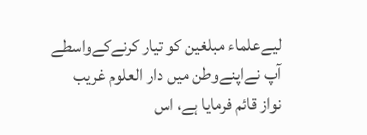لیےعلماء مبلغین کو تیار کرنےکےواسطے آپ نےاپنےوطن میں دار العلوم غریب نواز قائم فرمایا ہے، اس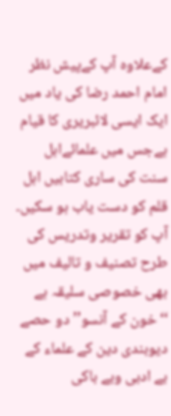کےعلاوہ آپ کےپیش نظر امام احمد رضا کی یاد میں ایک ایسی لائبریری کا قیام ہےجس میں علمائےاہل سنت کی ساری کتابیں اہل قلم کو دست یاب ہو سکیں۔
آپ کو تقریر وتدریس کی طرح تصنیف و تالیف میں بھی خصوصی سلیقہ ہے ‘‘خون کے آنسو’’ دو حصے دیوبندی دین کے علماء کے بے ادبی وبے باکی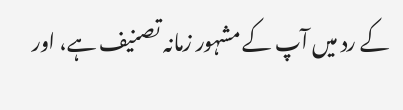کے رد میں آپ کے مشہور زمانہ تصنیف ہے، اور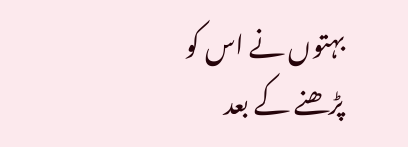بہتوں نے اس کو پڑھنے کے بعد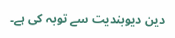دین دیوبندیت سے توبہ کی ہے۔